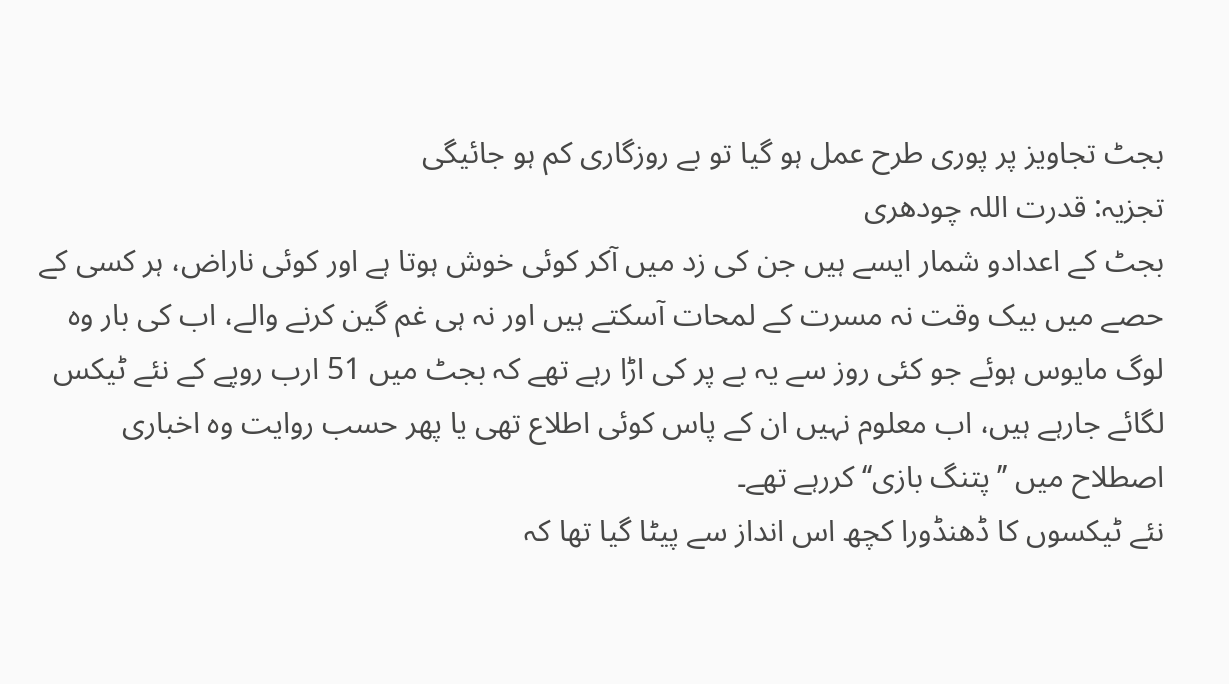بجٹ تجاویز پر پوری طرح عمل ہو گیا تو بے روزگاری کم ہو جائیگی
تجزیہ: قدرت اللہ چودھری
بجٹ کے اعدادو شمار ایسے ہیں جن کی زد میں آکر کوئی خوش ہوتا ہے اور کوئی ناراض، ہر کسی کے حصے میں بیک وقت نہ مسرت کے لمحات آسکتے ہیں اور نہ ہی غم گین کرنے والے، اب کی بار وہ لوگ مایوس ہوئے جو کئی روز سے یہ بے پر کی اڑا رہے تھے کہ بجٹ میں 51 ارب روپے کے نئے ٹیکس لگائے جارہے ہیں، اب معلوم نہیں ان کے پاس کوئی اطلاع تھی یا پھر حسب روایت وہ اخباری اصطلاح میں ’’پتنگ بازی‘‘ کررہے تھے۔
نئے ٹیکسوں کا ڈھنڈورا کچھ اس انداز سے پیٹا گیا تھا کہ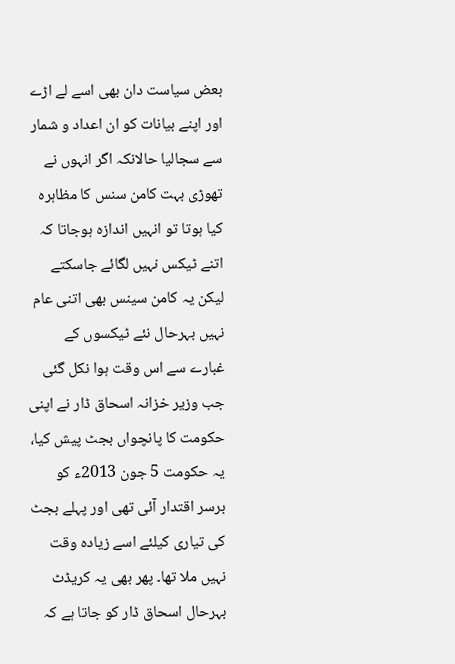بعض سیاست دان بھی اسے لے اڑے اور اپنے بیانات کو ان اعداد و شمار سے سجالیا حالانکہ اگر انہوں نے تھوڑی بہت کامن سنس کا مظاہرہ کیا ہوتا تو انہیں اندازہ ہوجاتا کہ اتنے ٹیکس نہیں لگائے جاسکتے لیکن یہ کامن سینس بھی اتنی عام نہیں بہرحال نئے ٹیکسوں کے غبارے سے اس وقت ہوا نکل گئی جب وزیر خزانہ اسحاق ڈار نے اپنی حکومت کا پانچواں بجٹ پیش کیا، یہ حکومت 5 جون 2013ء کو برسر اقتدار آئی تھی اور پہلے بجٹ کی تیاری کیلئے اسے زیادہ وقت نہیں ملا تھا۔ پھر بھی یہ کریڈٹ بہرحال اسحاق ڈار کو جاتا ہے کہ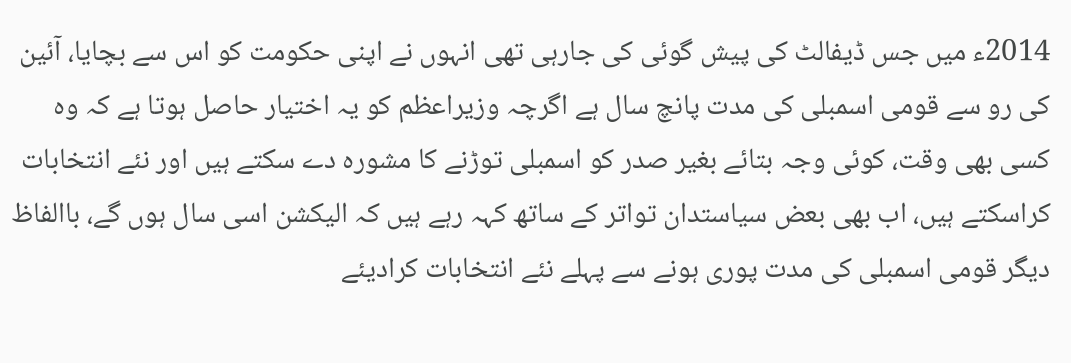2014ء میں جس ڈیفالٹ کی پیش گوئی کی جارہی تھی انہوں نے اپنی حکومت کو اس سے بچایا، آئین کی رو سے قومی اسمبلی کی مدت پانچ سال ہے اگرچہ وزیراعظم کو یہ اختیار حاصل ہوتا ہے کہ وہ کسی بھی وقت، کوئی وجہ بتائے بغیر صدر کو اسمبلی توڑنے کا مشورہ دے سکتے ہیں اور نئے انتخابات کراسکتے ہیں، اب بھی بعض سیاستدان تواتر کے ساتھ کہہ رہے ہیں کہ الیکشن اسی سال ہوں گے، باالفاظ دیگر قومی اسمبلی کی مدت پوری ہونے سے پہلے نئے انتخابات کرادیئے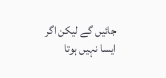جائیں گے لیکن اگر ایسا نہیں ہوتا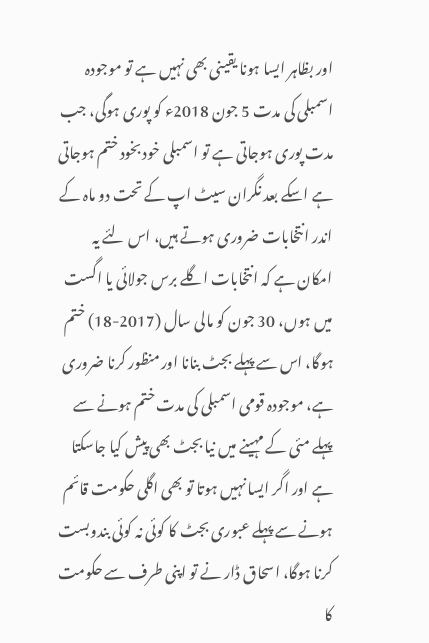اور بظاہر ایسا ہونا یقینی بھی نہیں ہے تو موجودہ اسمبلی کی مدت 5 جون 2018ء کو پوری ہوگی، جب مدت پوری ہوجاتی ہے تو اسمبلی خود بخود ختم ہوجاتی ہے اسکے بعد نگران سیٹ اپ کے تحت دو ماہ کے اندر انتخابات ضروری ہوتے ہیں، اس لئے یہ امکان ہے کہ انتخابات اگلے برس جولائی یا اگست میں ہوں، 30 جون کو مالی سال (2017-18) ختم ہوگا، اس سے پہلے بجٹ بنانا اور منظور کرنا ضروری ہے، موجودہ قومی اسمبلی کی مدت ختم ہونے سے پہلے مئی کے مہینے میں نیا بجٹ بھی پیش کیا جاسکتا ہے اور اگر ایسا نہیں ہوتا تو بھی اگلی حکومت قائم ہونے سے پہلے عبوری بجٹ کا کوئی نہ کوئی بندوبست کرنا ہوگا، اسحاق ڈار نے تو اپنی طرف سے حکومت کا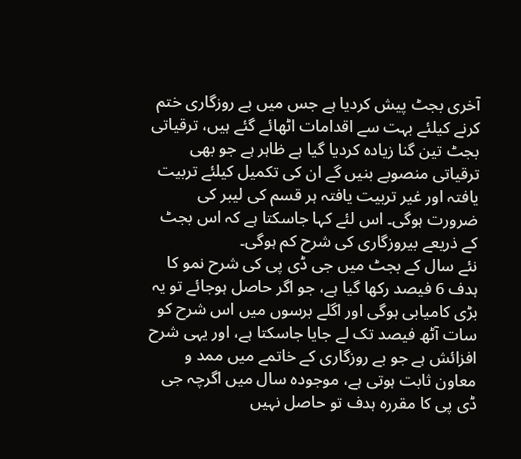آخری بجٹ پیش کردیا ہے جس میں بے روزگاری ختم کرنے کیلئے بہت سے اقدامات اٹھائے گئے ہیں، ترقیاتی بجٹ تین گنا زیادہ کردیا گیا ہے ظاہر ہے جو بھی ترقیاتی منصوبے بنیں گے ان کی تکمیل کیلئے تربیت یافتہ اور غیر تربیت یافتہ ہر قسم کی لیبر کی ضرورت ہوگی۔ اس لئے کہا جاسکتا ہے کہ اس بجٹ کے ذریعے بیروزگاری کی شرح کم ہوگی۔
نئے سال کے بجٹ میں جی ڈی پی کی شرح نمو کا ہدف 6 فیصد رکھا گیا ہے، جو اگر حاصل ہوجائے تو یہ بڑی کامیابی ہوگی اور اگلے برسوں میں اس شرح کو سات آٹھ فیصد تک لے جایا جاسکتا ہے، اور یہی شرح افزائش ہے جو بے روزگاری کے خاتمے میں ممد و معاون ثابت ہوتی ہے، موجودہ سال میں اگرچہ جی ڈی پی کا مقررہ ہدف تو حاصل نہیں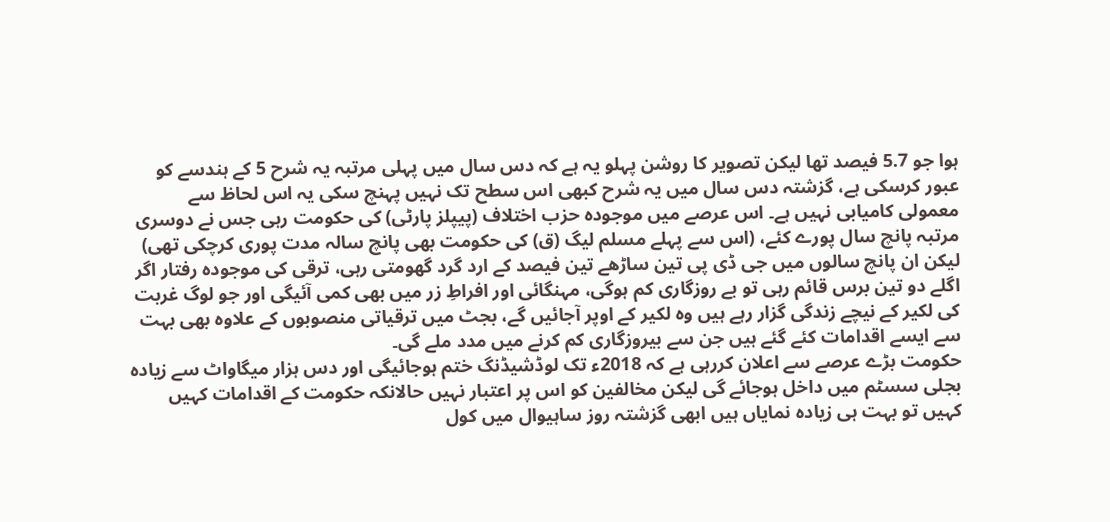ہوا جو 5.7 فیصد تھا لیکن تصویر کا روشن پہلو یہ ہے کہ دس سال میں پہلی مرتبہ یہ شرح 5 کے ہندسے کو عبور کرسکی ہے، گزشتہ دس سال میں یہ شرح کبھی اس سطح تک نہیں پہنچ سکی یہ اس لحاظ سے معمولی کامیابی نہیں ہے۔ اس عرصے میں موجودہ حزب اختلاف (پیپلز پارٹی) کی حکومت رہی جس نے دوسری مرتبہ پانچ سال پورے کئے، (اس سے پہلے مسلم لیگ (ق) کی حکومت بھی پانچ سالہ مدت پوری کرچکی تھی) لیکن ان پانچ سالوں میں جی ڈی پی تین ساڑھے تین فیصد کے ارد گرد گھومتی رہی، ترقی کی موجودہ رفتار اگر اگلے دو تین برس قائم رہی تو بے روزگاری کم ہوگی، مہنگائی اور افراطِ زر میں بھی کمی آئیگی اور جو لوگ غربت کی لکیر کے نیچے زندگی گزار رہے ہیں وہ لکیر کے اوپر آجائیں گے، بجٹ میں ترقیاتی منصوبوں کے علاوہ بھی بہت سے ایسے اقدامات کئے گئے ہیں جن سے بیروزگاری کم کرنے میں مدد ملے گی۔
حکومت بڑے عرصے سے اعلان کررہی ہے کہ 2018ء تک لوڈشیڈنگ ختم ہوجائیگی اور دس ہزار میگاواٹ سے زیادہ بجلی سسٹم میں داخل ہوجائے گی لیکن مخالفین کو اس پر اعتبار نہیں حالانکہ حکومت کے اقدامات کہیں کہیں تو بہت ہی زیادہ نمایاں ہیں ابھی گزشتہ روز ساہیوال میں کول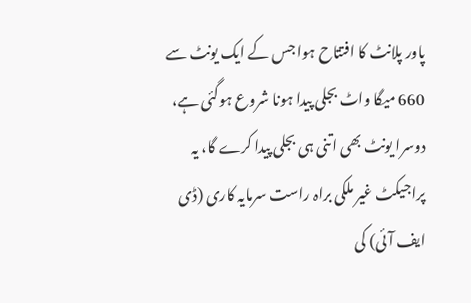پاور پلانٹ کا افتتاح ہوا جس کے ایک یونٹ سے 660 میگا واٹ بجلی پیدا ہونا شروع ہوگئی ہے، دوسرا یونٹ بھی اتنی ہی بجلی پیدا کرے گا، یہ پراجیکٹ غیر ملکی براہ راست سرمایہ کاری (ڈی ایف آئی) کی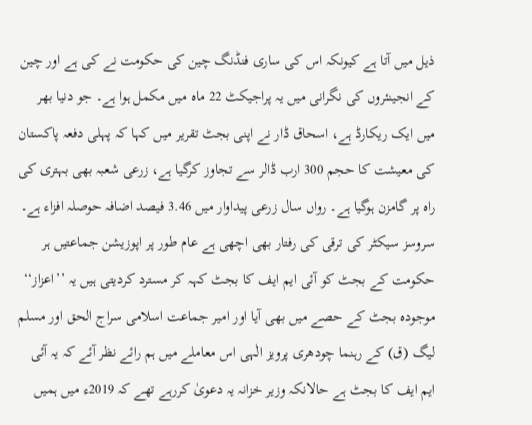ذیل میں آتا ہے کیونکہ اس کی ساری فنڈنگ چین کی حکومت نے کی ہے اور چین کے انجینئروں کی نگرانی میں یہ پراجیکٹ 22 ماہ میں مکمل ہوا ہے۔ جو دنیا بھر میں ایک ریکارڈ ہے، اسحاق ڈار نے اپنی بجٹ تقریر میں کہا کہ پہلی دفعہ پاکستان کی معیشت کا حجم 300 ارب ڈالر سے تجاوز کرگیا ہے، زرعی شعبہ بھی بہتری کی راہ پر گامزن ہوگیا ہے۔ رواں سال زرعی پیداوار میں 3.46 فیصد اضافہ حوصلہ افزاء ہے۔ سروسز سیکٹر کی ترقی کی رفتار بھی اچھی ہے عام طور پر اپوزیشن جماعتیں ہر حکومت کے بجٹ کو آئی ایم ایف کا بجٹ کہہ کر مسترد کردیتی ہیں یہ ’’اعزاز‘‘ موجودہ بجٹ کے حصے میں بھی آیا اور امیر جماعت اسلامی سراج الحق اور مسلم لیگ (ق) کے رہنما چودھری پرویز الٰہی اس معاملے میں ہم رائے نظر آئے کہ یہ آئی ایم ایف کا بجٹ ہے حالانکہ وزیر خزانہ یہ دعویٰ کررہے تھے کہ 2019ء میں ہمیں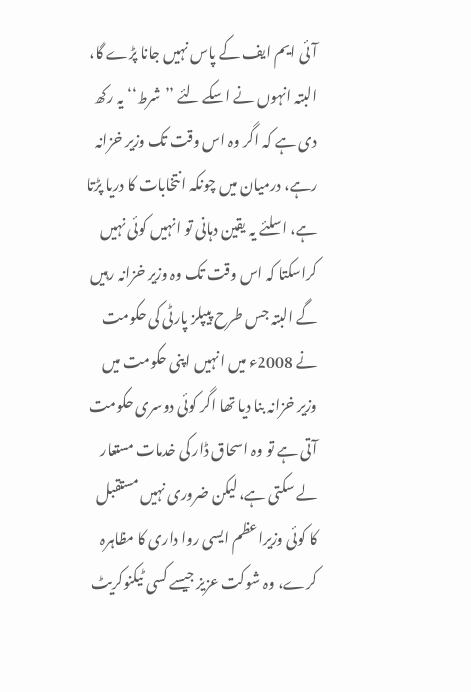آئی ایم ایف کے پاس نہیں جانا پڑے گا، البتہ انہوں نے اسکے لئے ’’شرط‘‘ یہ رکھ دی ہے کہ اگر وہ اس وقت تک وزیر خزانہ رہے، درمیان میں چونکہ انتخابات کا دریا پڑتا ہے، اسلئے یہ یقین دہانی تو انہیں کوئی نہیں کراسکتا کہ اس وقت تک وہ وزیر خزانہ رہیں گے البتہ جس طرح پیپلز پارٹی کی حکومت نے 2008ء میں انہیں اپنی حکومت میں وزیر خزانہ بنا دیا تھا اگر کوئی دوسری حکومت آتی ہے تو وہ اسحاق ڈار کی خدمات مستعار لے سکتی ہے، لیکن ضروری نہیں مستقبل کا کوئی وزیراعظم ایسی روا داری کا مظاہرہ کرے، وہ شوکت عزیز جیسے کسی ٹیکنوکریٹ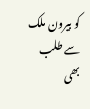کو بیرون ملک سے طلب بھی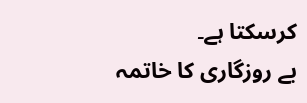کرسکتا ہے۔
بے روزگاری کا خاتمہ